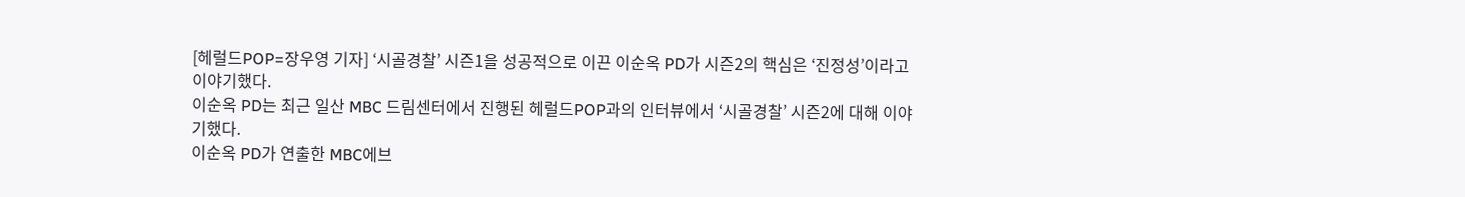[헤럴드POP=장우영 기자] ‘시골경찰’ 시즌1을 성공적으로 이끈 이순옥 PD가 시즌2의 핵심은 ‘진정성’이라고 이야기했다.
이순옥 PD는 최근 일산 MBC 드림센터에서 진행된 헤럴드POP과의 인터뷰에서 ‘시골경찰’ 시즌2에 대해 이야기했다.
이순옥 PD가 연출한 MBC에브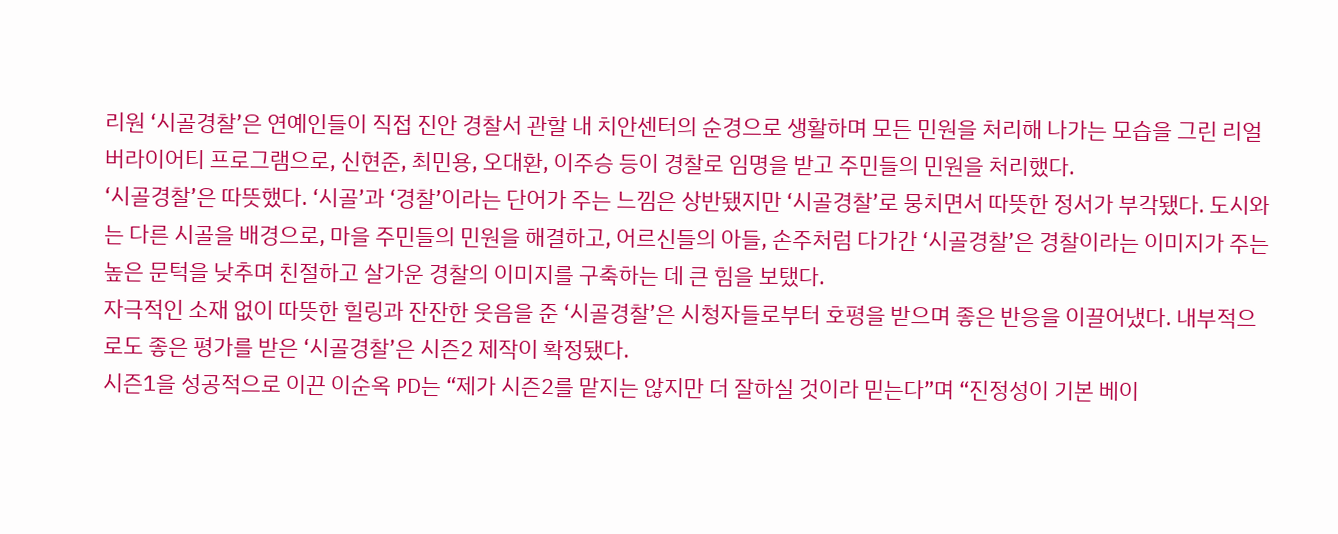리원 ‘시골경찰’은 연예인들이 직접 진안 경찰서 관할 내 치안센터의 순경으로 생활하며 모든 민원을 처리해 나가는 모습을 그린 리얼 버라이어티 프로그램으로, 신현준, 최민용, 오대환, 이주승 등이 경찰로 임명을 받고 주민들의 민원을 처리했다.
‘시골경찰’은 따뜻했다. ‘시골’과 ‘경찰’이라는 단어가 주는 느낌은 상반됐지만 ‘시골경찰’로 뭉치면서 따뜻한 정서가 부각됐다. 도시와는 다른 시골을 배경으로, 마을 주민들의 민원을 해결하고, 어르신들의 아들, 손주처럼 다가간 ‘시골경찰’은 경찰이라는 이미지가 주는 높은 문턱을 낮추며 친절하고 살가운 경찰의 이미지를 구축하는 데 큰 힘을 보탰다.
자극적인 소재 없이 따뜻한 힐링과 잔잔한 웃음을 준 ‘시골경찰’은 시청자들로부터 호평을 받으며 좋은 반응을 이끌어냈다. 내부적으로도 좋은 평가를 받은 ‘시골경찰’은 시즌2 제작이 확정됐다.
시즌1을 성공적으로 이끈 이순옥 PD는 “제가 시즌2를 맡지는 않지만 더 잘하실 것이라 믿는다”며 “진정성이 기본 베이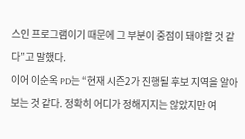스인 프로그램이기 때문에 그 부분이 중점이 돼야할 것 같다”고 말했다.
이어 이순옥 PD는 “현재 시즌2가 진행될 후보 지역을 알아보는 것 같다. 정확히 어디가 정해지지는 않았지만 여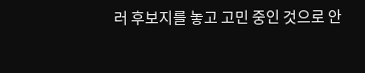러 후보지를 놓고 고민 중인 것으로 안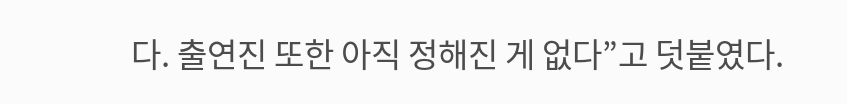다. 출연진 또한 아직 정해진 게 없다”고 덧붙였다.